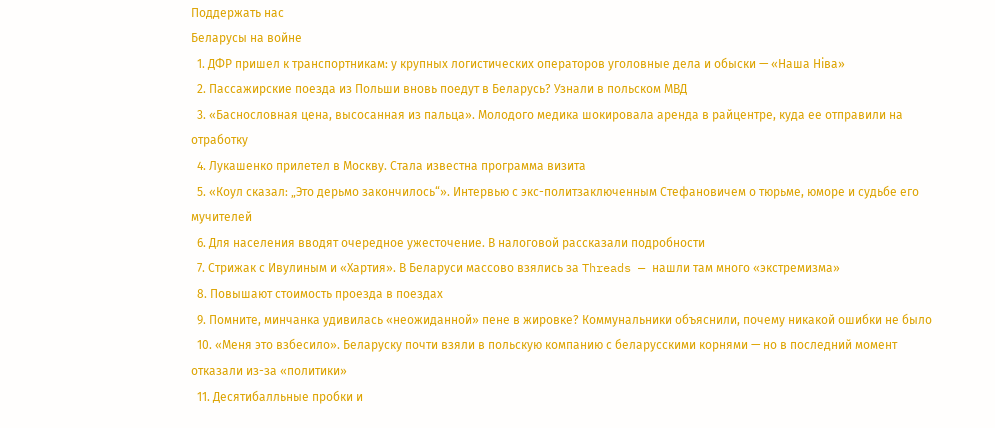Поддержать нас
Беларусы на войне
  1. ДФР пришел к транспортникам: у крупных логистических операторов уголовные дела и обыски — «Наша Ніва»
  2. Пассажирские поезда из Польши вновь поедут в Беларусь? Узнали в польском МВД
  3. «Баснословная цена, высосанная из пальца». Молодого медика шокировала аренда в райцентре, куда ее отправили на отработку
  4. Лукашенко прилетел в Москву. Стала известна программа визита
  5. «Коул сказал: „Это дерьмо закончилось“». Интервью с экс-политзаключенным Стефановичем о тюрьме, юморе и судьбе его мучителей
  6. Для населения вводят очередное ужесточение. В налоговой рассказали подробности
  7. Стрижак с Ивулиным и «Хартия». В Беларуси массово взялись за Threads — нашли там много «экстремизма»
  8. Повышают стоимость проезда в поездах
  9. Помните, минчанка удивилась «неожиданной» пене в жировке? Коммунальники объяснили, почему никакой ошибки не было
  10. «Меня это взбесило». Беларуску почти взяли в польскую компанию с беларусскими корнями — но в последний момент отказали из-за «политики»
  11. Десятибалльные пробки и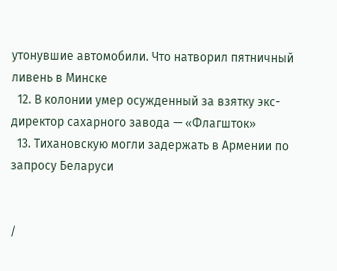утонувшие автомобили. Что натворил пятничный ливень в Минске
  12. В колонии умер осужденный за взятку экс-директор сахарного завода — «Флагшток»
  13. Тихановскую могли задержать в Армении по запросу Беларуси


/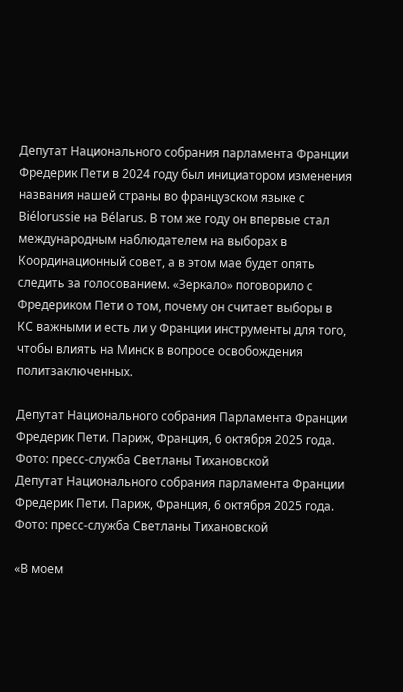Депутат Национального собрания парламента Франции Фредерик Пети в 2024 году был инициатором изменения названия нашей страны во французском языке с Biélorussie на Bélarus. В том же году он впервые стал международным наблюдателем на выборах в Координационный совет, а в этом мае будет опять следить за голосованием. «Зеркало» поговорило с Фредериком Пети о том, почему он считает выборы в КС важными и есть ли у Франции инструменты для того, чтобы влиять на Минск в вопросе освобождения политзаключенных.

Депутат Национального собрания Парламента Франции Фредерик Пети. Париж, Франция, 6 октября 2025 года. Фото: пресс-служба Светланы Тихановской
Депутат Национального собрания парламента Франции Фредерик Пети. Париж, Франция, 6 октября 2025 года. Фото: пресс-служба Светланы Тихановской

«В моем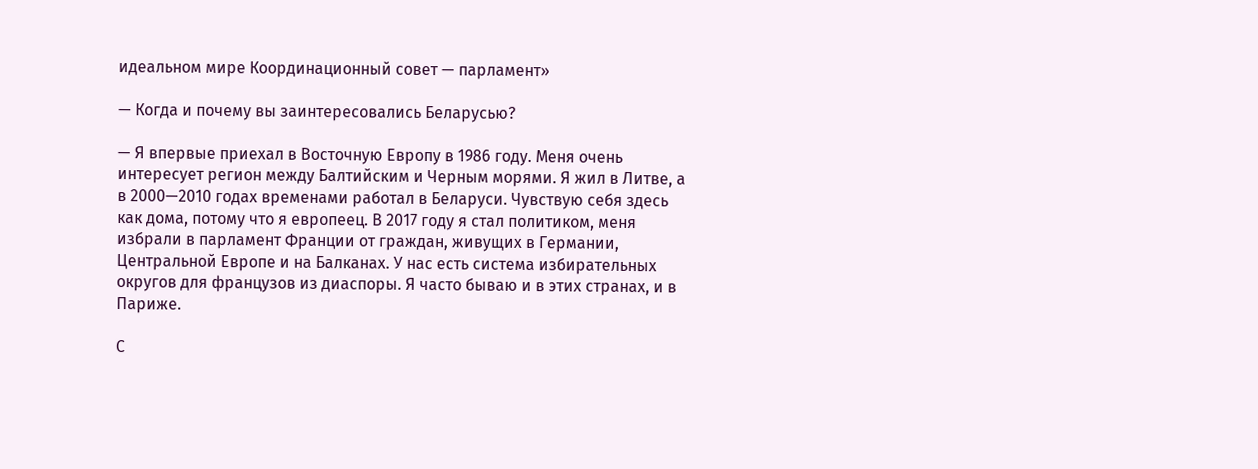идеальном мире Координационный совет — парламент»

— Когда и почему вы заинтересовались Беларусью?

— Я впервые приехал в Восточную Европу в 1986 году. Меня очень интересует регион между Балтийским и Черным морями. Я жил в Литве, а в 2000—2010 годах временами работал в Беларуси. Чувствую себя здесь как дома, потому что я европеец. В 2017 году я стал политиком, меня избрали в парламент Франции от граждан, живущих в Германии, Центральной Европе и на Балканах. У нас есть система избирательных округов для французов из диаспоры. Я часто бываю и в этих странах, и в Париже.

С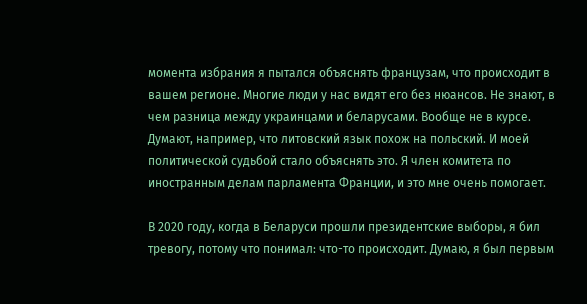момента избрания я пытался объяснять французам, что происходит в вашем регионе. Многие люди у нас видят его без нюансов. Не знают, в чем разница между украинцами и беларусами. Вообще не в курсе. Думают, например, что литовский язык похож на польский. И моей политической судьбой стало объяснять это. Я член комитета по иностранным делам парламента Франции, и это мне очень помогает.

В 2020 году, когда в Беларуси прошли президентские выборы, я бил тревогу, потому что понимал: что-то происходит. Думаю, я был первым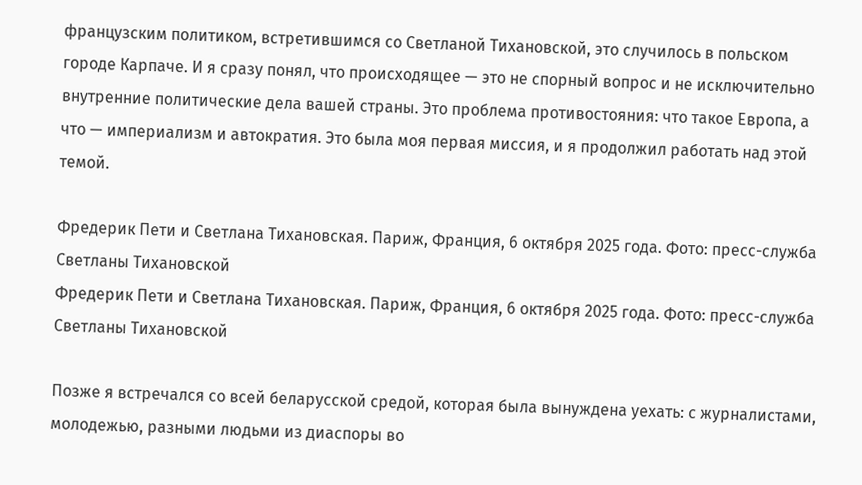французским политиком, встретившимся со Светланой Тихановской, это случилось в польском городе Карпаче. И я сразу понял, что происходящее — это не спорный вопрос и не исключительно внутренние политические дела вашей страны. Это проблема противостояния: что такое Европа, а что — империализм и автократия. Это была моя первая миссия, и я продолжил работать над этой темой.

Фредерик Пети и Светлана Тихановская. Париж, Франция, 6 октября 2025 года. Фото: пресс-служба Светланы Тихановской
Фредерик Пети и Светлана Тихановская. Париж, Франция, 6 октября 2025 года. Фото: пресс-служба Светланы Тихановской

Позже я встречался со всей беларусской средой, которая была вынуждена уехать: с журналистами, молодежью, разными людьми из диаспоры во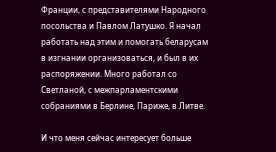Франции, с представителями Народного посольства и Павлом Латушко. Я начал работать над этим и помогать беларусам в изгнании организоваться, и был в их распоряжении. Много работал со Светланой, с межпарламентскими собраниями в Берлине, Париже, в Литве.

И что меня сейчас интересует больше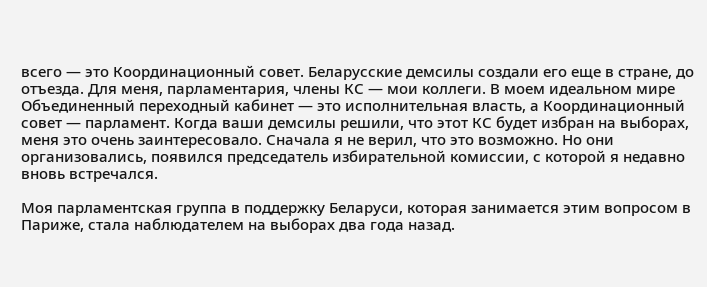всего — это Координационный совет. Беларусские демсилы создали его еще в стране, до отъезда. Для меня, парламентария, члены КС — мои коллеги. В моем идеальном мире Объединенный переходный кабинет — это исполнительная власть, а Координационный совет — парламент. Когда ваши демсилы решили, что этот КС будет избран на выборах, меня это очень заинтересовало. Сначала я не верил, что это возможно. Но они организовались, появился председатель избирательной комиссии, с которой я недавно вновь встречался.

Моя парламентская группа в поддержку Беларуси, которая занимается этим вопросом в Париже, стала наблюдателем на выборах два года назад.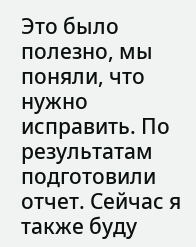Это было полезно, мы поняли, что нужно исправить. По результатам подготовили отчет. Сейчас я также буду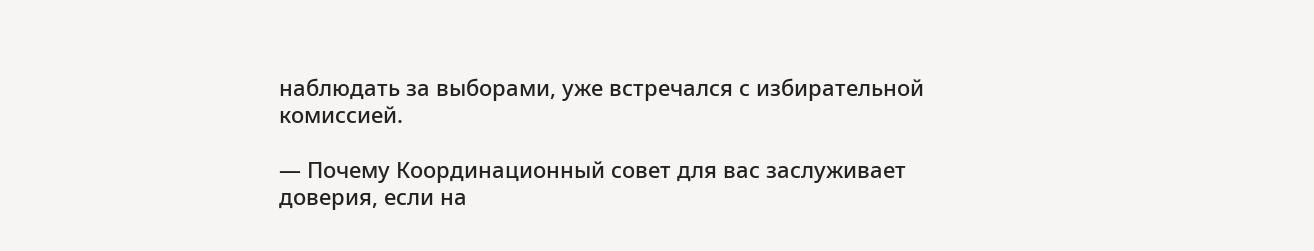наблюдать за выборами, уже встречался с избирательной комиссией.

— Почему Координационный совет для вас заслуживает доверия, если на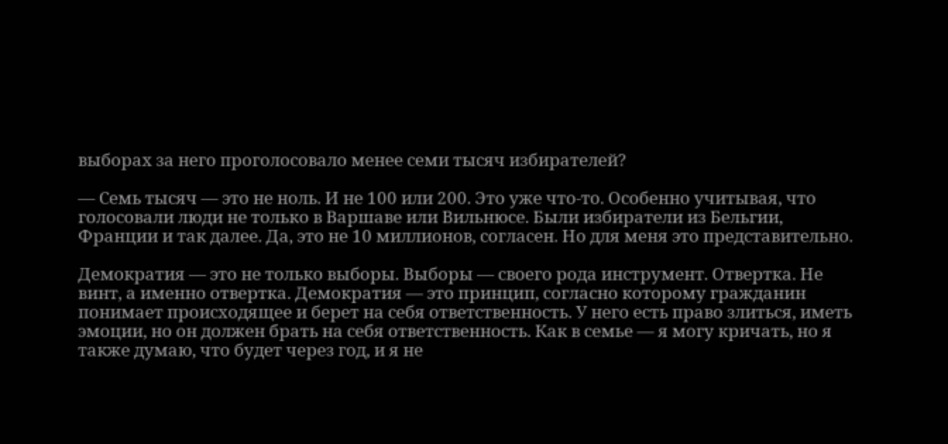выборах за него проголосовало менее семи тысяч избирателей?

— Семь тысяч — это не ноль. И не 100 или 200. Это уже что-то. Особенно учитывая, что голосовали люди не только в Варшаве или Вильнюсе. Были избиратели из Бельгии, Франции и так далее. Да, это не 10 миллионов, согласен. Но для меня это представительно.

Демократия — это не только выборы. Выборы — своего рода инструмент. Отвертка. Не винт, а именно отвертка. Демократия — это принцип, согласно которому гражданин понимает происходящее и берет на себя ответственность. У него есть право злиться, иметь эмоции, но он должен брать на себя ответственность. Как в семье — я могу кричать, но я также думаю, что будет через год, и я не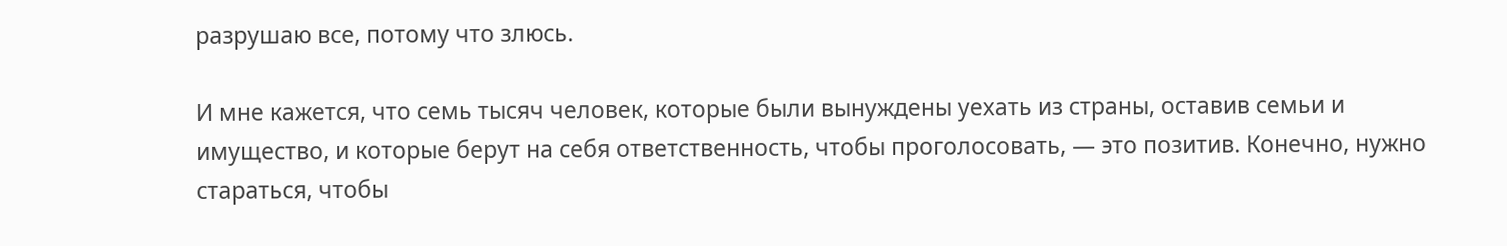разрушаю все, потому что злюсь.

И мне кажется, что семь тысяч человек, которые были вынуждены уехать из страны, оставив семьи и имущество, и которые берут на себя ответственность, чтобы проголосовать, — это позитив. Конечно, нужно стараться, чтобы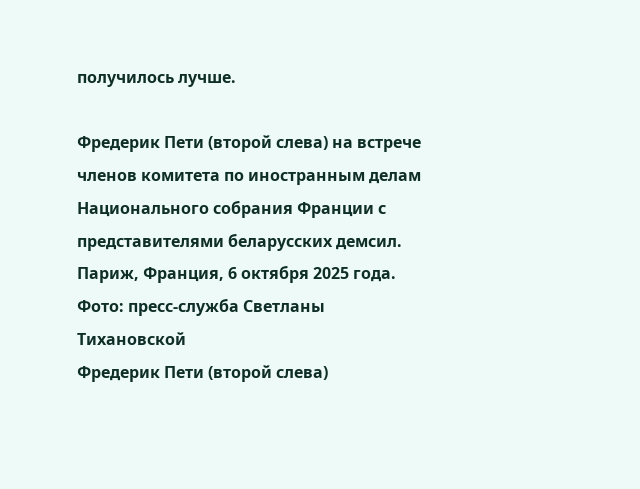получилось лучше.

Фредерик Пети (второй слева) на встрече членов комитета по иностранным делам Национального собрания Франции с представителями беларусских демсил. Париж, Франция, 6 октября 2025 года. Фото: пресс-служба Светланы Тихановской
Фредерик Пети (второй слева)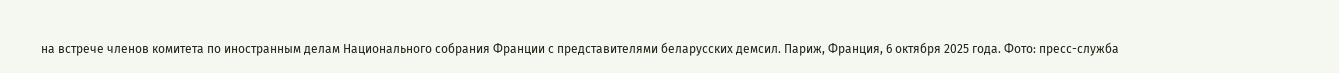на встрече членов комитета по иностранным делам Национального собрания Франции с представителями беларусских демсил. Париж, Франция, 6 октября 2025 года. Фото: пресс-служба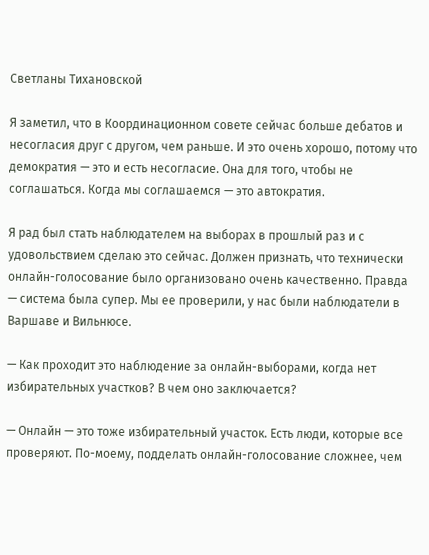Светланы Тихановской

Я заметил, что в Координационном совете сейчас больше дебатов и несогласия друг с другом, чем раньше. И это очень хорошо, потому что демократия — это и есть несогласие. Она для того, чтобы не соглашаться. Когда мы соглашаемся — это автократия.

Я рад был стать наблюдателем на выборах в прошлый раз и с удовольствием сделаю это сейчас. Должен признать, что технически онлайн-голосование было организовано очень качественно. Правда — система была супер. Мы ее проверили, у нас были наблюдатели в Варшаве и Вильнюсе.

— Как проходит это наблюдение за онлайн-выборами, когда нет избирательных участков? В чем оно заключается?

— Онлайн — это тоже избирательный участок. Есть люди, которые все проверяют. По-моему, подделать онлайн-голосование сложнее, чем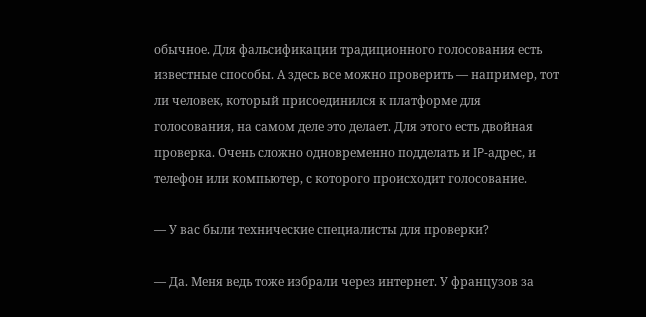обычное. Для фальсификации традиционного голосования есть известные способы. А здесь все можно проверить — например, тот ли человек, который присоединился к платформе для голосования, на самом деле это делает. Для этого есть двойная проверка. Очень сложно одновременно подделать и IP-адрес, и телефон или компьютер, с которого происходит голосование.

— У вас были технические специалисты для проверки?

— Да. Меня ведь тоже избрали через интернет. У французов за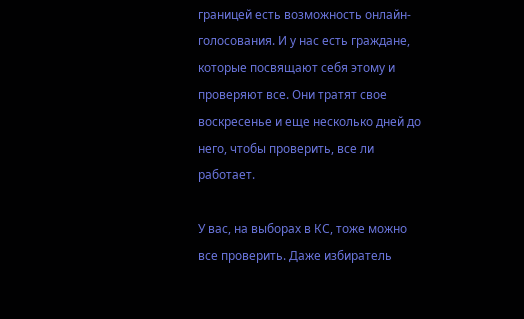границей есть возможность онлайн-голосования. И у нас есть граждане, которые посвящают себя этому и проверяют все. Они тратят свое воскресенье и еще несколько дней до него, чтобы проверить, все ли работает.

У вас, на выборах в КС, тоже можно все проверить. Даже избиратель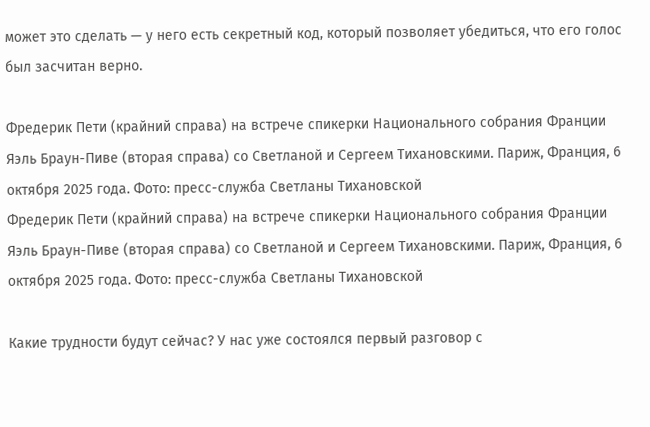может это сделать — у него есть секретный код, который позволяет убедиться, что его голос был засчитан верно.

Фредерик Пети (крайний справа) на встрече спикерки Национального собрания Франции Яэль Браун-Пиве (вторая справа) со Светланой и Сергеем Тихановскими. Париж, Франция, 6 октября 2025 года. Фото: пресс-служба Светланы Тихановской
Фредерик Пети (крайний справа) на встрече спикерки Национального собрания Франции Яэль Браун-Пиве (вторая справа) со Светланой и Сергеем Тихановскими. Париж, Франция, 6 октября 2025 года. Фото: пресс-служба Светланы Тихановской

Какие трудности будут сейчас? У нас уже состоялся первый разговор с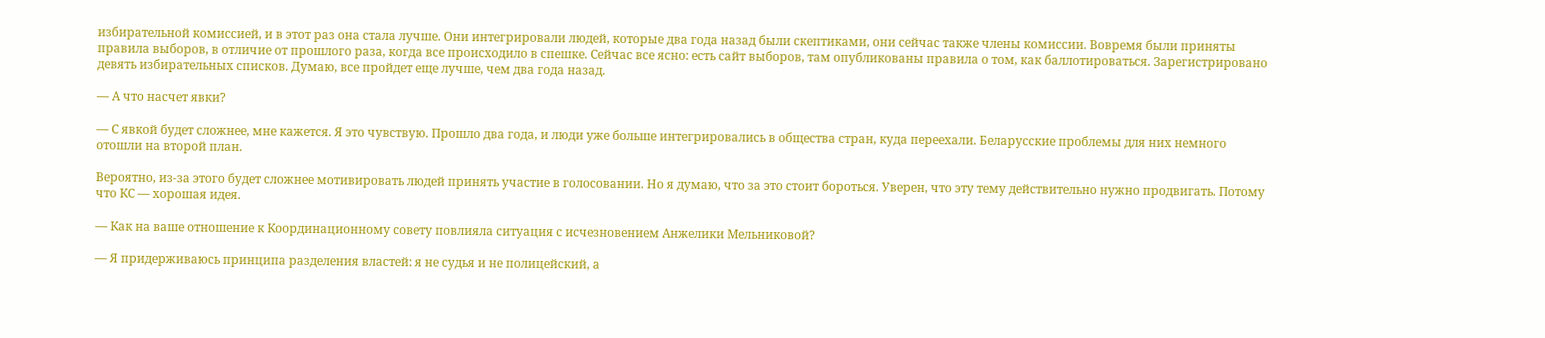избирательной комиссией, и в этот раз она стала лучше. Они интегрировали людей, которые два года назад были скептиками, они сейчас также члены комиссии. Вовремя были приняты правила выборов, в отличие от прошлого раза, когда все происходило в спешке. Сейчас все ясно: есть сайт выборов, там опубликованы правила о том, как баллотироваться. Зарегистрировано девять избирательных списков. Думаю, все пройдет еще лучше, чем два года назад.

— А что насчет явки?

— С явкой будет сложнее, мне кажется. Я это чувствую. Прошло два года, и люди уже больше интегрировались в общества стран, куда переехали. Беларусские проблемы для них немного отошли на второй план.

Вероятно, из-за этого будет сложнее мотивировать людей принять участие в голосовании. Но я думаю, что за это стоит бороться. Уверен, что эту тему действительно нужно продвигать. Потому что КС — хорошая идея.

— Как на ваше отношение к Координационному совету повлияла ситуация с исчезновением Анжелики Мельниковой?

— Я придерживаюсь принципа разделения властей: я не судья и не полицейский, а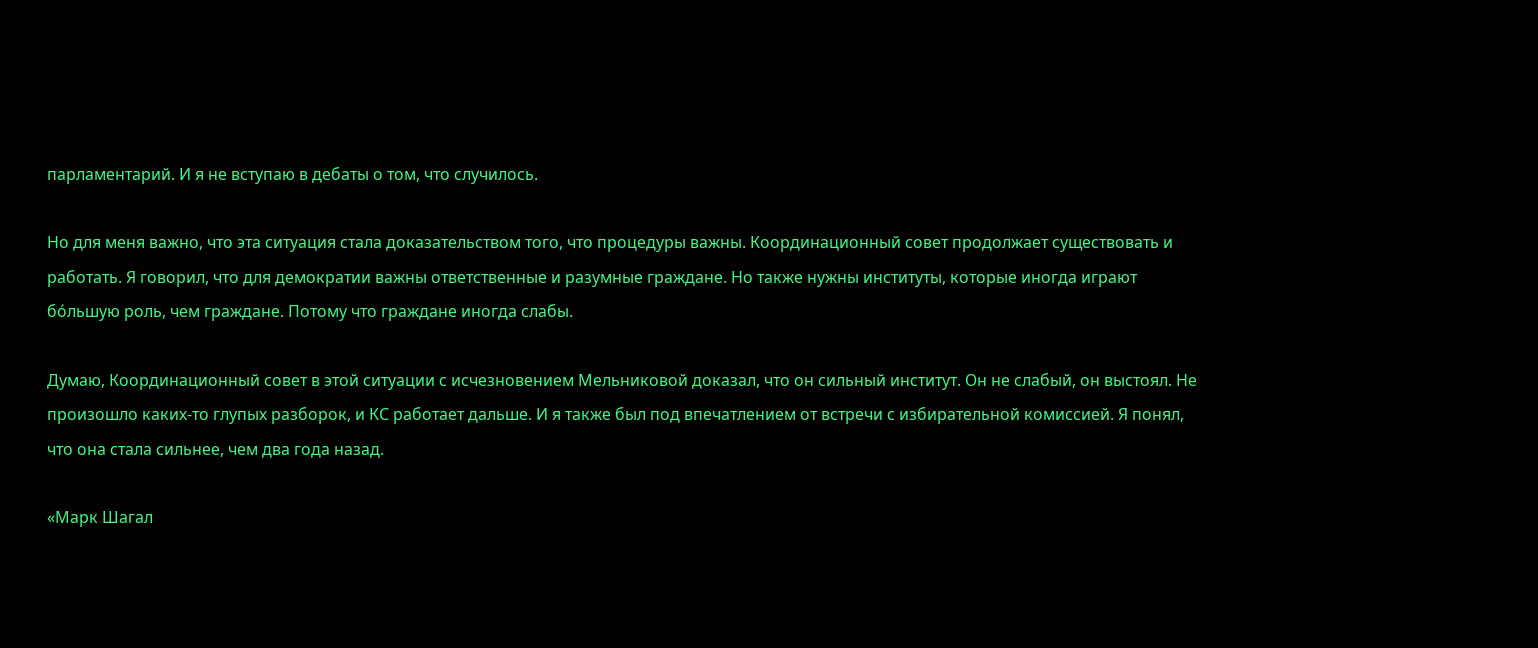парламентарий. И я не вступаю в дебаты о том, что случилось.

Но для меня важно, что эта ситуация стала доказательством того, что процедуры важны. Координационный совет продолжает существовать и работать. Я говорил, что для демократии важны ответственные и разумные граждане. Но также нужны институты, которые иногда играют бо́льшую роль, чем граждане. Потому что граждане иногда слабы.

Думаю, Координационный совет в этой ситуации с исчезновением Мельниковой доказал, что он сильный институт. Он не слабый, он выстоял. Не произошло каких-то глупых разборок, и КС работает дальше. И я также был под впечатлением от встречи с избирательной комиссией. Я понял, что она стала сильнее, чем два года назад.

«Марк Шагал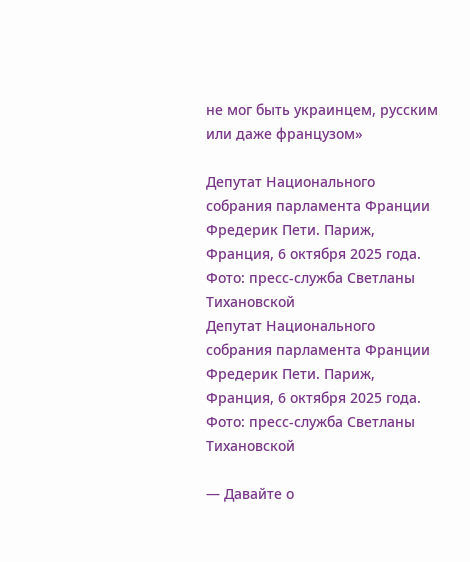не мог быть украинцем, русским или даже французом»

Депутат Национального собрания парламента Франции Фредерик Пети. Париж, Франция, 6 октября 2025 года. Фото: пресс-служба Светланы Тихановской
Депутат Национального собрания парламента Франции Фредерик Пети. Париж, Франция, 6 октября 2025 года. Фото: пресс-служба Светланы Тихановской

— Давайте о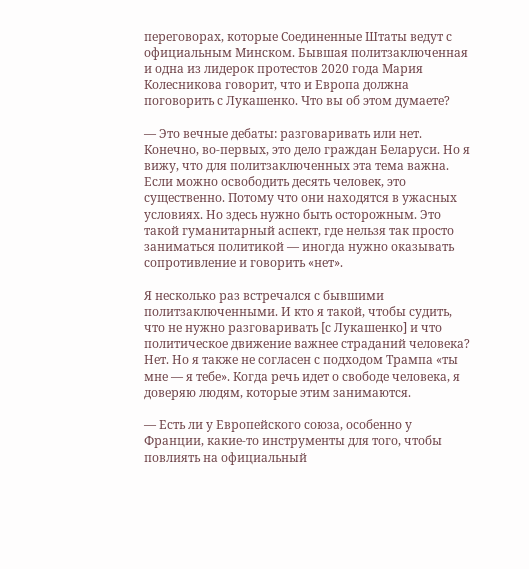переговорах, которые Соединенные Штаты ведут с официальным Минском. Бывшая политзаключенная и одна из лидерок протестов 2020 года Мария Колесникова говорит, что и Европа должна поговорить с Лукашенко. Что вы об этом думаете?

— Это вечные дебаты: разговаривать или нет. Конечно, во-первых, это дело граждан Беларуси. Но я вижу, что для политзаключенных эта тема важна. Если можно освободить десять человек, это существенно. Потому что они находятся в ужасных условиях. Но здесь нужно быть осторожным. Это такой гуманитарный аспект, где нельзя так просто заниматься политикой — иногда нужно оказывать сопротивление и говорить «нет».

Я несколько раз встречался с бывшими политзаключенными. И кто я такой, чтобы судить, что не нужно разговаривать [с Лукашенко] и что политическое движение важнее страданий человека? Нет. Но я также не согласен с подходом Трампа «ты мне — я тебе». Когда речь идет о свободе человека, я доверяю людям, которые этим занимаются.

— Есть ли у Европейского союза, особенно у Франции, какие-то инструменты для того, чтобы повлиять на официальный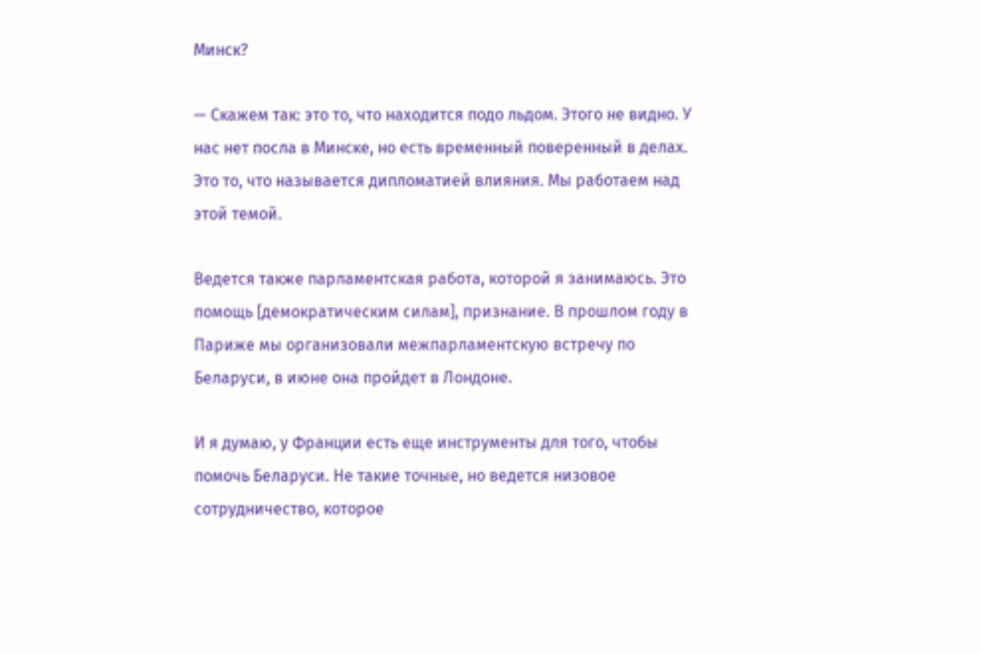Минск?

— Скажем так: это то, что находится подо льдом. Этого не видно. У нас нет посла в Минске, но есть временный поверенный в делах. Это то, что называется дипломатией влияния. Мы работаем над этой темой.

Ведется также парламентская работа, которой я занимаюсь. Это помощь [демократическим силам], признание. В прошлом году в Париже мы организовали межпарламентскую встречу по Беларуси, в июне она пройдет в Лондоне.

И я думаю, у Франции есть еще инструменты для того, чтобы помочь Беларуси. Не такие точные, но ведется низовое сотрудничество, которое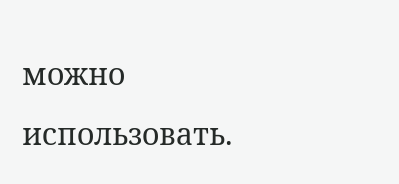можно использовать.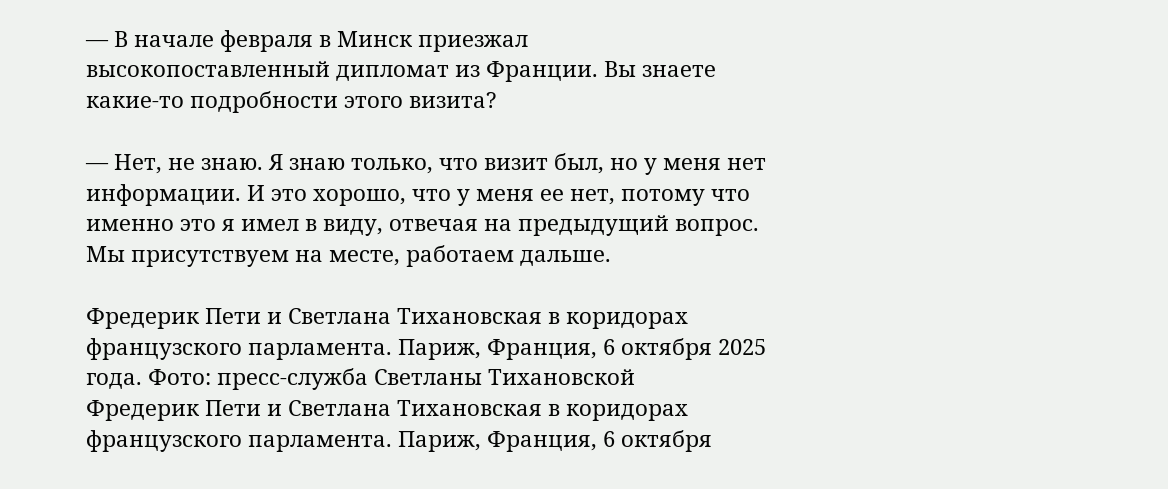— В начале февраля в Минск приезжал высокопоставленный дипломат из Франции. Вы знаете какие-то подробности этого визита?

— Нет, не знаю. Я знаю только, что визит был, но у меня нет информации. И это хорошо, что у меня ее нет, потому что именно это я имел в виду, отвечая на предыдущий вопрос. Мы присутствуем на месте, работаем дальше.

Фредерик Пети и Светлана Тихановская в коридорах французского парламента. Париж, Франция, 6 октября 2025 года. Фото: пресс-служба Светланы Тихановской
Фредерик Пети и Светлана Тихановская в коридорах французского парламента. Париж, Франция, 6 октября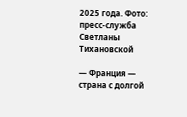2025 года. Фото: пресс-служба Светланы Тихановской

— Франция — страна с долгой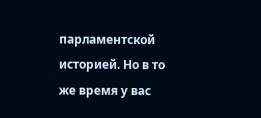парламентской историей. Но в то же время у вас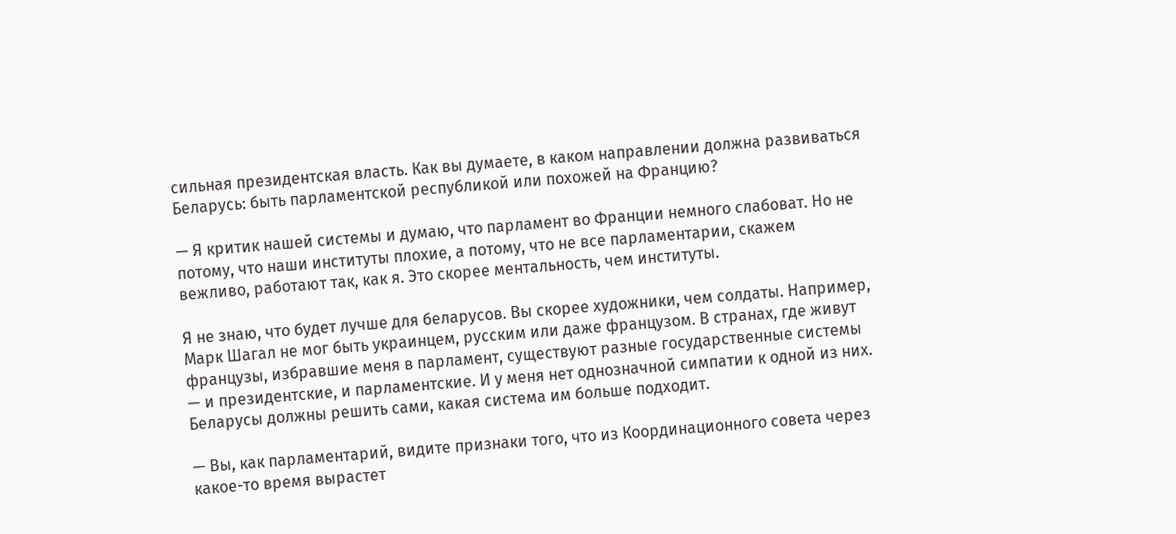сильная президентская власть. Как вы думаете, в каком направлении должна развиваться Беларусь: быть парламентской республикой или похожей на Францию?

— Я критик нашей системы и думаю, что парламент во Франции немного слабоват. Но не потому, что наши институты плохие, а потому, что не все парламентарии, скажем вежливо, работают так, как я. Это скорее ментальность, чем институты.

Я не знаю, что будет лучше для беларусов. Вы скорее художники, чем солдаты. Например, Марк Шагал не мог быть украинцем, русским или даже французом. В странах, где живут французы, избравшие меня в парламент, существуют разные государственные системы — и президентские, и парламентские. И у меня нет однозначной симпатии к одной из них. Беларусы должны решить сами, какая система им больше подходит.

— Вы, как парламентарий, видите признаки того, что из Координационного совета через какое-то время вырастет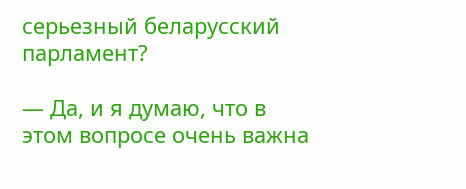серьезный беларусский парламент?

— Да, и я думаю, что в этом вопросе очень важна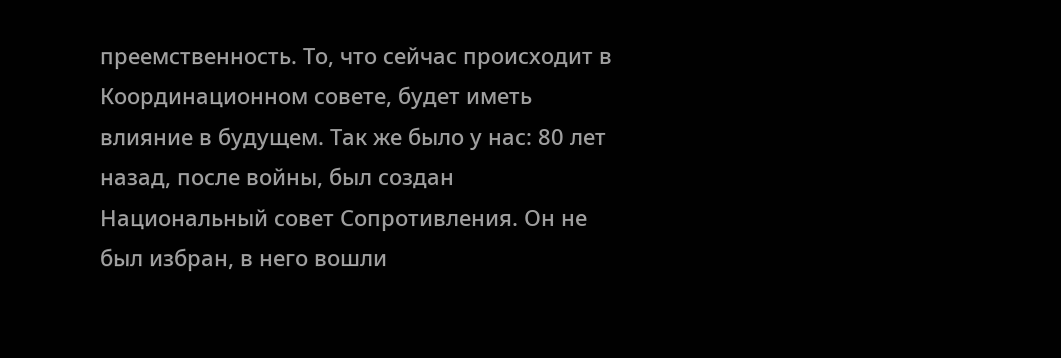преемственность. То, что сейчас происходит в Координационном совете, будет иметь влияние в будущем. Так же было у нас: 80 лет назад, после войны, был создан Национальный совет Сопротивления. Он не был избран, в него вошли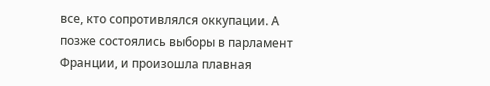все, кто сопротивлялся оккупации. А позже состоялись выборы в парламент Франции, и произошла плавная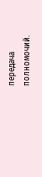передача полномочий.